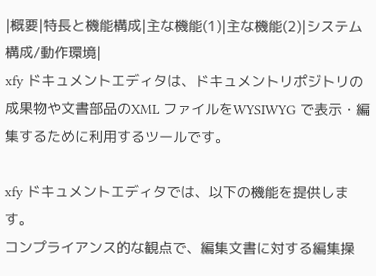|概要|特長と機能構成|主な機能(1)|主な機能(2)|システム構成/動作環境|
xfy ドキュメントエディタは、ドキュメントリポジトリの成果物や文書部品のXML ファイルをWYSIWYG で表示・編集するために利用するツールです。

xfy ドキュメントエディタでは、以下の機能を提供します。
コンプライアンス的な観点で、編集文書に対する編集操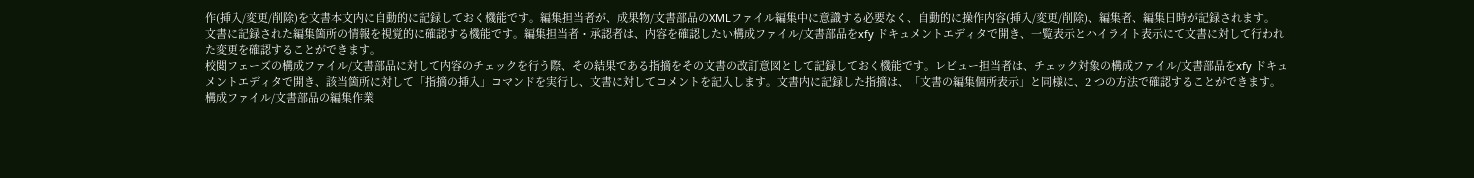作(挿入/変更/削除)を文書本文内に自動的に記録しておく機能です。編集担当者が、成果物/文書部品のXMLファイル編集中に意識する必要なく、自動的に操作内容(挿入/変更/削除)、編集者、編集日時が記録されます。
文書に記録された編集箇所の情報を視覚的に確認する機能です。編集担当者・承認者は、内容を確認したい構成ファイル/文書部品をxfy ドキュメントエディタで開き、一覧表示とハイライト表示にて文書に対して行われた変更を確認することができます。
校閲フェーズの構成ファイル/文書部品に対して内容のチェックを行う際、その結果である指摘をその文書の改訂意図として記録しておく機能です。レビュー担当者は、チェック対象の構成ファイル/文書部品をxfy ドキュメントエディタで開き、該当箇所に対して「指摘の挿入」コマンドを実行し、文書に対してコメントを記入します。文書内に記録した指摘は、「文書の編集個所表示」と同様に、2 つの方法で確認することができます。
構成ファイル/文書部品の編集作業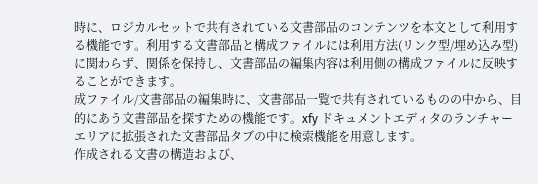時に、ロジカルセットで共有されている文書部品のコンテンツを本文として利用する機能です。利用する文書部品と構成ファイルには利用方法(リンク型/埋め込み型)に関わらず、関係を保持し、文書部品の編集内容は利用側の構成ファイルに反映することができます。
成ファイル/文書部品の編集時に、文書部品一覧で共有されているものの中から、目的にあう文書部品を探すための機能です。xfy ドキュメントエディタのランチャーエリアに拡張された文書部品タブの中に検索機能を用意します。
作成される文書の構造および、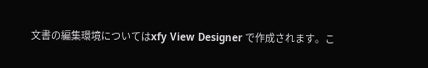文書の編集環境についてはxfy View Designer で作成されます。こ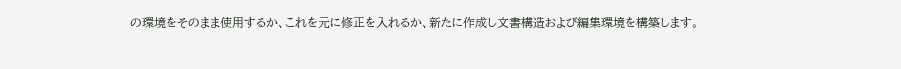の環境をそのまま使用するか、これを元に修正を入れるか、新たに作成し文書構造および編集環境を構築します。